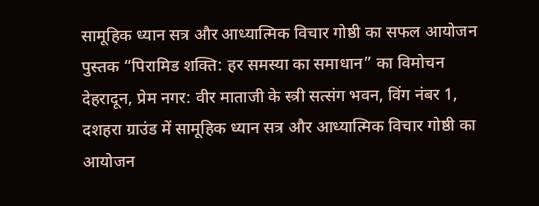सामूहिक ध्यान सत्र और आध्यात्मिक विचार गोष्ठी का सफल आयोजन
पुस्तक “पिरामिड शक्ति: हर समस्या का समाधान” का विमोचन
देहरादून, प्रेम नगर: वीर माताजी के स्त्री सत्संग भवन, विंग नंबर 1, दशहरा ग्राउंड में सामूहिक ध्यान सत्र और आध्यात्मिक विचार गोष्ठी का आयोजन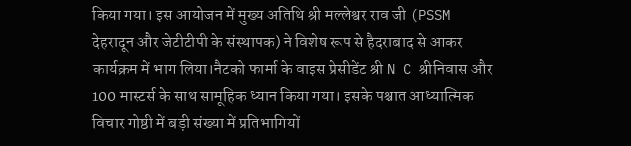किया गया। इस आयोजन में मुख्य अतिथि श्री मल्लेश्वर राव जी (PSSM देहरादून और जेटीटीपी के संस्थापक) ने विशेष रूप से हैदराबाद से आकर कार्यक्रम में भाग लिया।नैटको फार्मा के वाइस प्रेसीडेंट श्री N C श्रीनिवास और 100 मास्टर्स के साथ सामूहिक ध्यान किया गया। इसके पश्चात आध्यात्मिक विचार गोष्ठी में बड़ी संख्या में प्रतिभागियों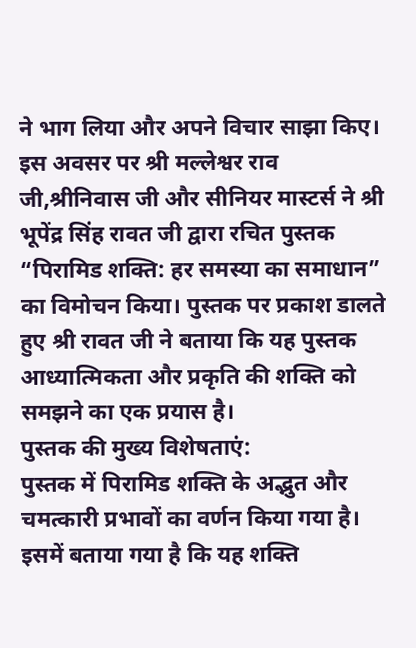ने भाग लिया और अपने विचार साझा किए।
इस अवसर पर श्री मल्लेश्वर राव जी,श्रीनिवास जी और सीनियर मास्टर्स ने श्री भूपेंद्र सिंह रावत जी द्वारा रचित पुस्तक “पिरामिड शक्ति: हर समस्या का समाधान” का विमोचन किया। पुस्तक पर प्रकाश डालते हुए श्री रावत जी ने बताया कि यह पुस्तक आध्यात्मिकता और प्रकृति की शक्ति को समझने का एक प्रयास है।
पुस्तक की मुख्य विशेषताएं:
पुस्तक में पिरामिड शक्ति के अद्भुत और चमत्कारी प्रभावों का वर्णन किया गया है। इसमें बताया गया है कि यह शक्ति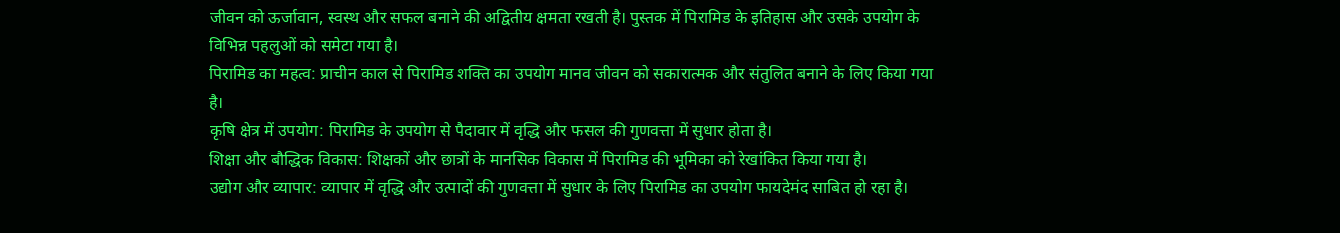जीवन को ऊर्जावान, स्वस्थ और सफल बनाने की अद्वितीय क्षमता रखती है। पुस्तक में पिरामिड के इतिहास और उसके उपयोग के विभिन्न पहलुओं को समेटा गया है।
पिरामिड का महत्व: प्राचीन काल से पिरामिड शक्ति का उपयोग मानव जीवन को सकारात्मक और संतुलित बनाने के लिए किया गया है।
कृषि क्षेत्र में उपयोग: पिरामिड के उपयोग से पैदावार में वृद्धि और फसल की गुणवत्ता में सुधार होता है।
शिक्षा और बौद्धिक विकास: शिक्षकों और छात्रों के मानसिक विकास में पिरामिड की भूमिका को रेखांकित किया गया है।
उद्योग और व्यापार: व्यापार में वृद्धि और उत्पादों की गुणवत्ता में सुधार के लिए पिरामिड का उपयोग फायदेमंद साबित हो रहा है।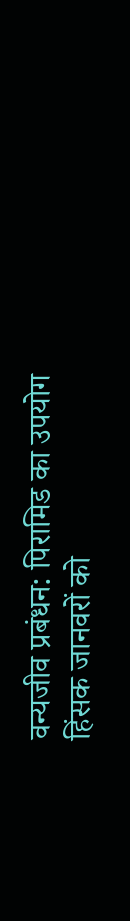वन्यजीव प्रबंधन: पिरामिड का उपयोग हिंसक जानवरों को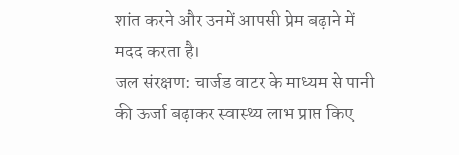शांत करने और उनमें आपसी प्रेम बढ़ाने में मदद करता है।
जल संरक्षण: चार्जड वाटर के माध्यम से पानी की ऊर्जा बढ़ाकर स्वास्थ्य लाभ प्राप्त किए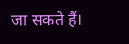जा सकते हैं।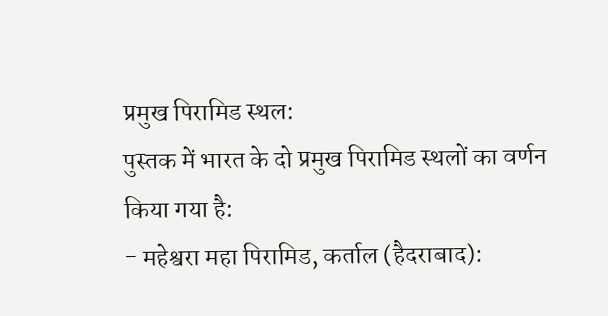प्रमुख पिरामिड स्थल:
पुस्तक में भारत के दो प्रमुख पिरामिड स्थलों का वर्णन किया गया है:
- महेश्वरा महा पिरामिड, कर्ताल (हैदराबाद):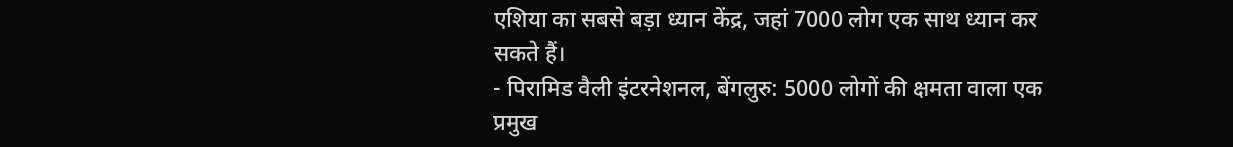एशिया का सबसे बड़ा ध्यान केंद्र, जहां 7000 लोग एक साथ ध्यान कर सकते हैं।
- पिरामिड वैली इंटरनेशनल, बेंगलुरु: 5000 लोगों की क्षमता वाला एक प्रमुख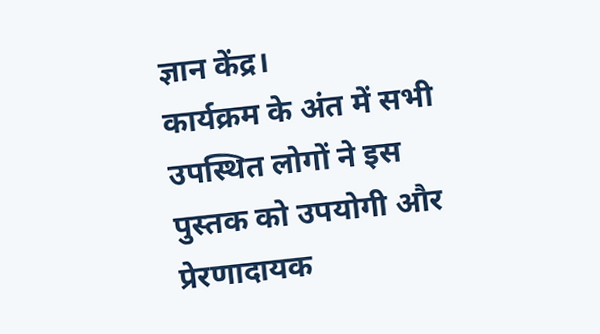ज्ञान केंद्र।
कार्यक्रम के अंत में सभी उपस्थित लोगों ने इस पुस्तक को उपयोगी और प्रेरणादायक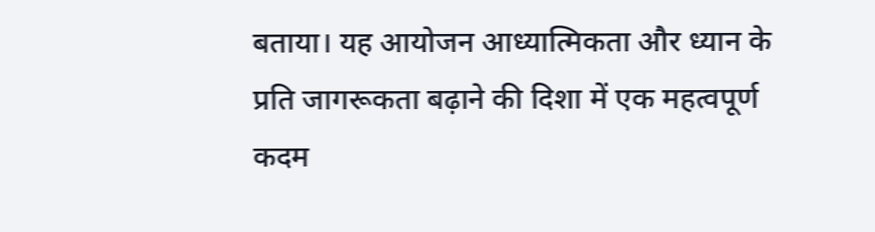बताया। यह आयोजन आध्यात्मिकता और ध्यान के प्रति जागरूकता बढ़ाने की दिशा में एक महत्वपूर्ण कदम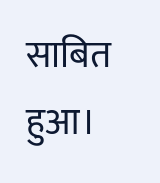साबित हुआ।